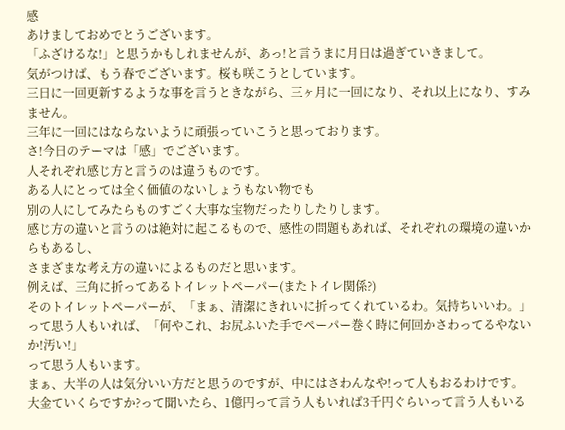感
あけましておめでとうございます。
「ふざけるな!」と思うかもしれませんが、あっ!と言うまに月日は過ぎていきまして。
気がつけば、もう春でございます。桜も咲こうとしています。
三日に一回更新するような事を言うときながら、三ヶ月に一回になり、それ以上になり、すみません。
三年に一回にはならないように頑張っていこうと思っております。
さ!今日のテーマは「感」でございます。
人それぞれ感じ方と言うのは違うものです。
ある人にとっては全く価値のないしょうもない物でも
別の人にしてみたらものすごく大事な宝物だったりしたりします。
感じ方の違いと言うのは絶対に起こるもので、感性の問題もあれば、それぞれの環境の違いからもあるし、
さまざまな考え方の違いによるものだと思います。
例えば、三角に折ってあるトイレットペーパー(またトイレ関係?)
そのトイレットペーパーが、「まぁ、清潔にきれいに折ってくれているわ。気持ちいいわ。」
って思う人もいれば、「何やこれ、お尻ふいた手でペーパー巻く時に何回かさわってるやないか!汚い!」
って思う人もいます。
まぁ、大半の人は気分いい方だと思うのですが、中にはさわんなや!って人もおるわけです。
大金ていくらですか?って聞いたら、1億円って言う人もいれば3千円ぐらいって言う人もいる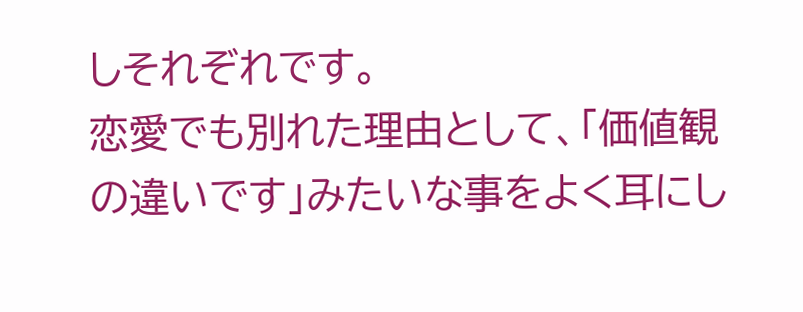しそれぞれです。
恋愛でも別れた理由として、「価値観の違いです」みたいな事をよく耳にし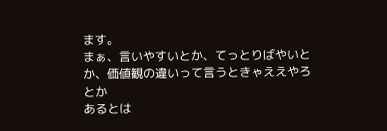ます。
まぁ、言いやすいとか、てっとりばやいとか、価値観の違いって言うときゃええやろとか
あるとは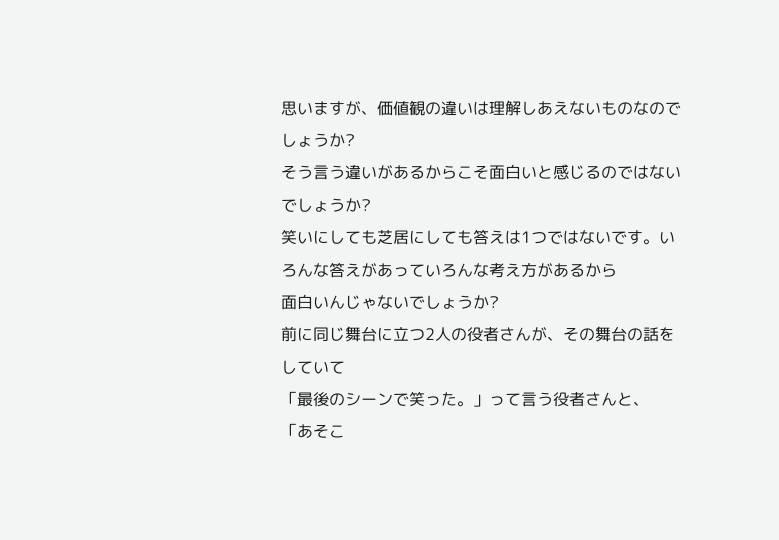思いますが、価値観の違いは理解しあえないものなのでしょうか?
そう言う違いがあるからこそ面白いと感じるのではないでしょうか?
笑いにしても芝居にしても答えは1つではないです。いろんな答えがあっていろんな考え方があるから
面白いんじゃないでしょうか?
前に同じ舞台に立つ2人の役者さんが、その舞台の話をしていて
「最後のシーンで笑った。」って言う役者さんと、
「あそこ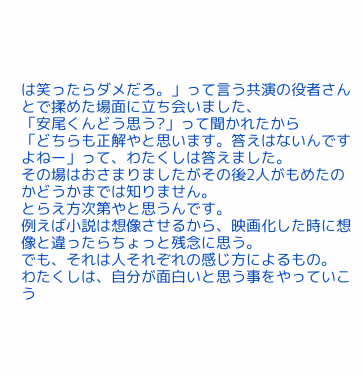は笑ったらダメだろ。」って言う共演の役者さんとで揉めた場面に立ち会いました、
「安尾くんどう思う?」って聞かれたから
「どちらも正解やと思います。答えはないんですよねー」って、わたくしは答えました。
その場はおさまりましたがその後2人がもめたのかどうかまでは知りません。
とらえ方次第やと思うんです。
例えば小説は想像させるから、映画化した時に想像と違ったらちょっと残念に思う。
でも、それは人それぞれの感じ方によるもの。
わたくしは、自分が面白いと思う事をやっていこう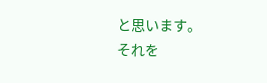と思います。
それを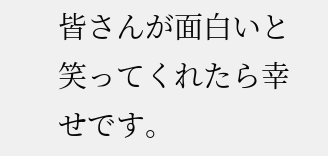皆さんが面白いと笑ってくれたら幸せです。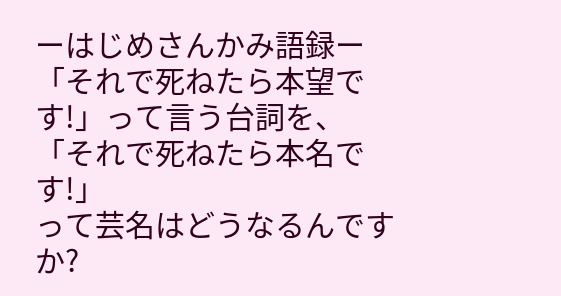ーはじめさんかみ語録ー
「それで死ねたら本望です!」って言う台詞を、
「それで死ねたら本名です!」
って芸名はどうなるんですか?